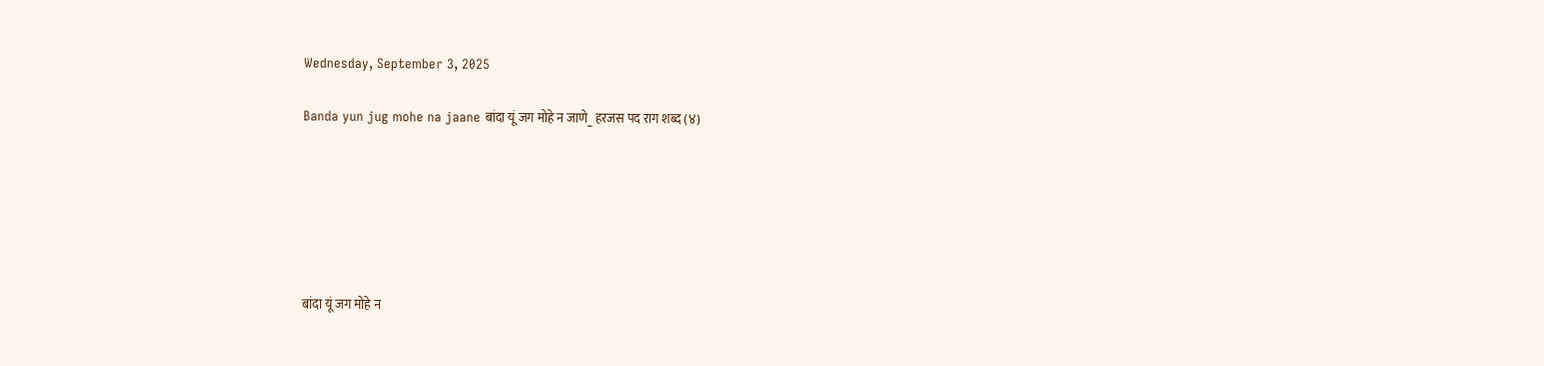Wednesday, September 3, 2025

Banda yun jug mohe na jaane बांदा यूं जग मोहे न जाणे_ हरजस पद राग शब्द (४)






बांदा यूं जग मोहे न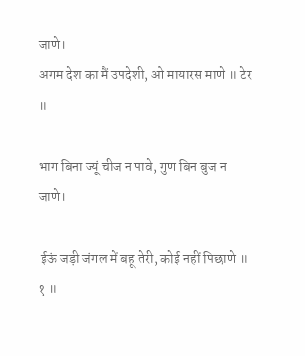जाणे।
अगम देश का मैं उपदेशी, ओ मायारस माणे ॥ टेर ॥

भाग बिना ज्यूं चीज न पावे, गुण बिन बुज न जाणे।

 ईऊं जड़ी जंगल में बहू तेरी, कोई नहीं पिछाणे ॥ १ ॥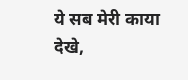ये सब मेरी काया देखे,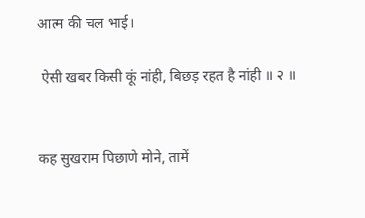आत्म की चल भाई।

 ऐसी खबर किसी कूं नांही, बिछड़ रहत है नांही ॥ २ ॥


कह सुखराम पिछाणे मोने, तामें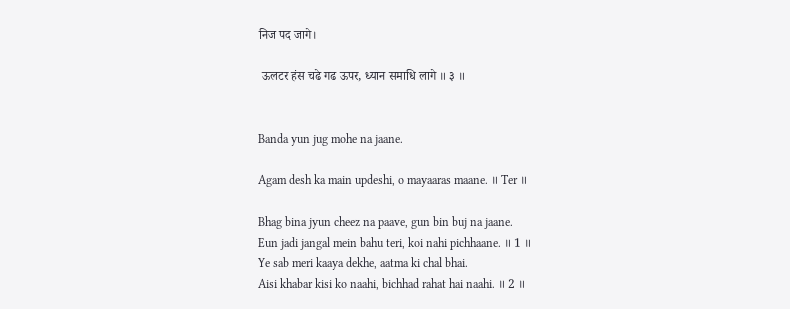निज पद जागे।

 ऊलटर हंस चढे गढ ऊपर, ध्यान समाधि लागे ॥ ३ ॥


Banda yun jug mohe na jaane.

Agam desh ka main updeshi, o mayaaras maane. ॥ Ter ॥

Bhag bina jyun cheez na paave, gun bin buj na jaane.
Eun jadi jangal mein bahu teri, koi nahi pichhaane. ॥ 1 ॥
Ye sab meri kaaya dekhe, aatma ki chal bhai.
Aisi khabar kisi ko naahi, bichhad rahat hai naahi. ॥ 2 ॥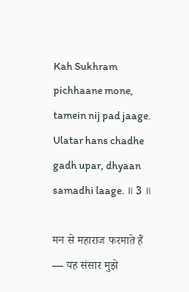Kah Sukhram pichhaane mone, tamein nij pad jaage.
Ulatar hans chadhe gadh upar, dhyaan samadhi laage. ॥ 3 ॥

मन से महाराज फरमाते हैं — यह संसार मुझे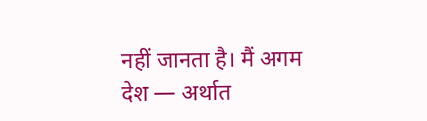नहीं जानता है। मैं अगम देश — अर्थात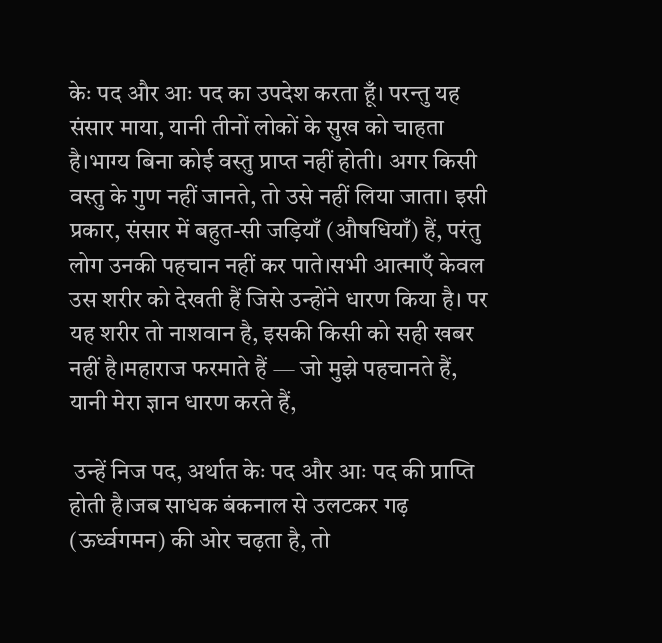केः पद और आः पद का उपदेश करता हूँ। परन्तु यह संसार माया, यानी तीनों लोकों के सुख को चाहता है।भाग्य बिना कोई वस्तु प्राप्त नहीं होती। अगर किसी वस्तु के गुण नहीं जानते, तो उसे नहीं लिया जाता। इसी प्रकार, संसार में बहुत-सी जड़ियाँ (औषधियाँ) हैं, परंतु लोग उनकी पहचान नहीं कर पाते।सभी आत्माएँ केवल उस शरीर को देखती हैं जिसे उन्होंने धारण किया है। पर यह शरीर तो नाशवान है, इसकी किसी को सही खबर नहीं है।महाराज फरमाते हैं — जो मुझे पहचानते हैं, यानी मेरा ज्ञान धारण करते हैं,

 उन्हें निज पद, अर्थात केः पद और आः पद की प्राप्ति होती है।जब साधक बंकनाल से उलटकर गढ़ (ऊर्ध्वगमन) की ओर चढ़ता है, तो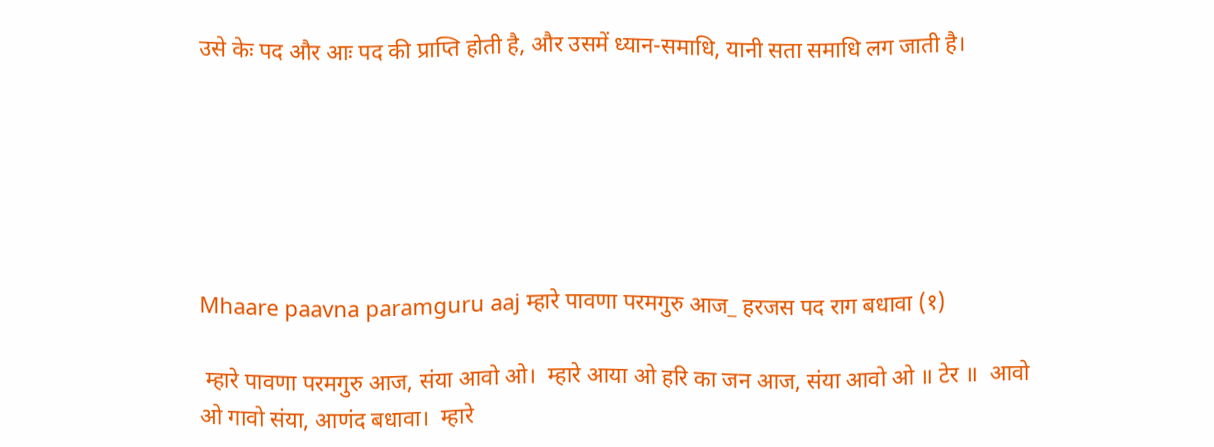उसे केः पद और आः पद की प्राप्ति होती है, और उसमें ध्यान-समाधि, यानी सता समाधि लग जाती है।






Mhaare paavna paramguru aaj म्हारे पावणा परमगुरु आज_ हरजस पद राग बधावा (१)

 म्हारे पावणा परमगुरु आज, संया आवो ओ।  म्हारे आया ओ हरि का जन आज, संया आवो ओ ॥ टेर ॥  आवो ओ गावो संया, आणंद बधावा।  म्हारे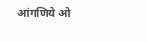आंगणिये ओ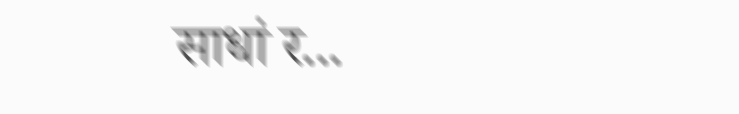साधां र...